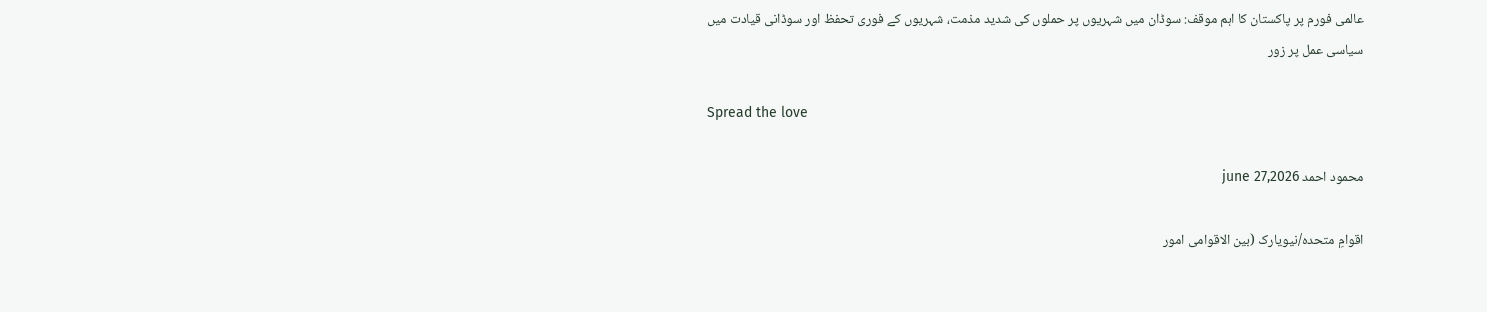عالمی فورم پر پاکستان کا اہم موقف: سوڈان میں شہریوں پر حملوں کی شدید مذمت، شہریوں کے فوری تحفظ اور سوڈانی قیادت میں سیاسی عمل پر زور

Spread the love

محمود احمد june 27,2026

اقوامِ متحدہ/نیویارک (بین الاقوامی امور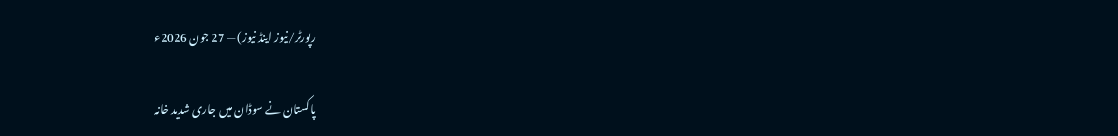رپورٹر/نیوز اینڈ نیوز) — 27 جون 2026ء

پاکستان نے سوڈان میں جاری شدید خانہ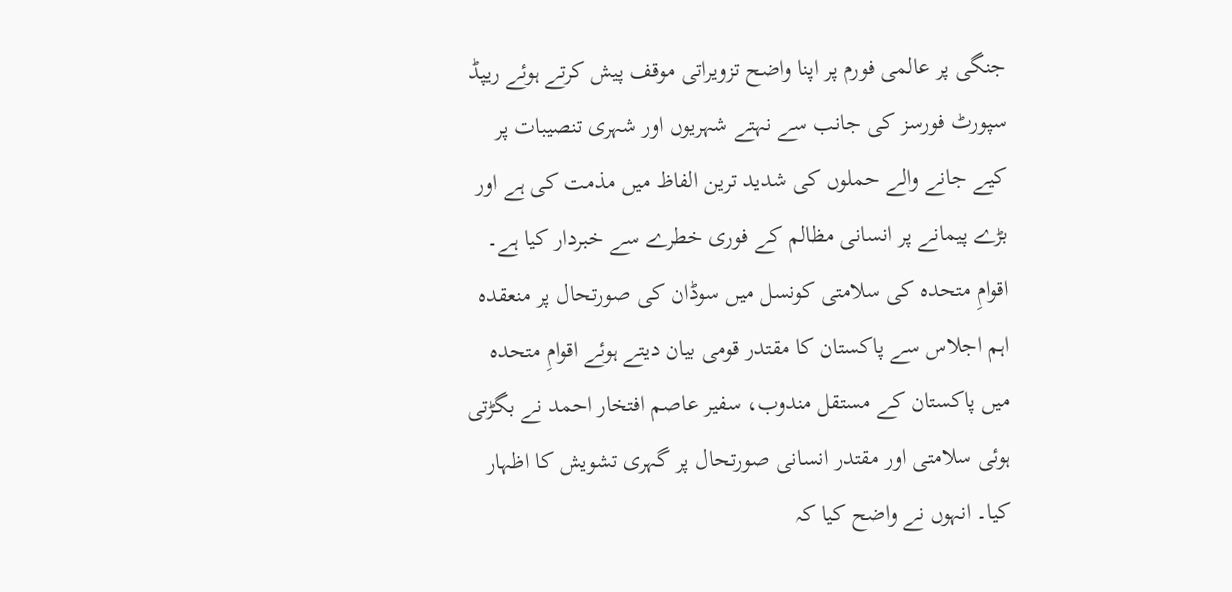جنگی پر عالمی فورم پر اپنا واضح تزویراتی موقف پیش کرتے ہوئے ریپڈ سپورٹ فورسز کی جانب سے نہتے شہریوں اور شہری تنصیبات پر کیے جانے والے حملوں کی شدید ترین الفاظ میں مذمت کی ہے اور بڑے پیمانے پر انسانی مظالم کے فوری خطرے سے خبردار کیا ہے۔ اقوامِ متحدہ کی سلامتی کونسل میں سوڈان کی صورتحال پر منعقدہ اہم اجلاس سے پاکستان کا مقتدر قومی بیان دیتے ہوئے اقوامِ متحدہ میں پاکستان کے مستقل مندوب، سفیر عاصم افتخار احمد نے بگڑتی ہوئی سلامتی اور مقتدر انسانی صورتحال پر گہری تشویش کا اظہار کیا۔ انہوں نے واضح کیا کہ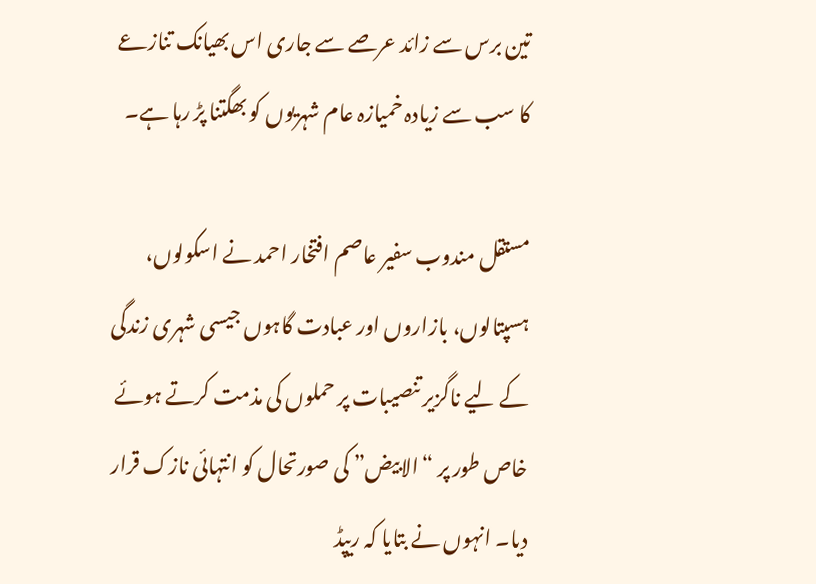تین برس سے زائد عرصے سے جاری اس بھیانک تنازعے کا سب سے زیادہ خمیازہ عام شہریوں کو بھگتنا پڑ رہا ہے۔

مستقل مندوب سفیر عاصم افتخار احمد نے اسکولوں، ہسپتالوں، بازاروں اور عبادت گاہوں جیسی شہری زندگی کے لیے ناگزیر تنصیبات پر حملوں کی مذمت کرتے ہوئے خاص طور پر “الابیض” کی صورتحال کو انتہائی نازک قرار دیا۔ انہوں نے بتایا کہ ریپڈ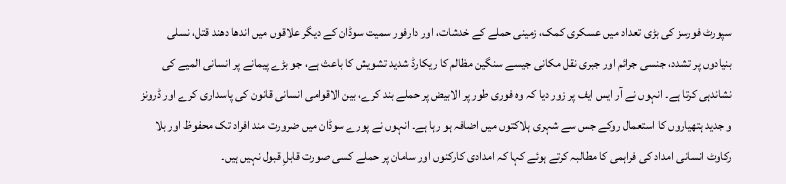سپورٹ فورسز کی بڑی تعداد میں عسکری کمک، زمینی حملے کے خدشات، اور دارفور سمیت سوڈان کے دیگر علاقوں میں اندھا دھند قتل، نسلی بنیادوں پر تشدد، جنسی جرائم اور جبری نقل مکانی جیسے سنگین مظالم کا ریکارڈ شدید تشویش کا باعث ہے، جو بڑے پیمانے پر انسانی المیے کی نشاندہی کرتا ہے۔ انہوں نے آر ایس ایف پر زور دیا کہ وہ فوری طور پر الابیض پر حملے بند کرے، بین الاقوامی انسانی قانون کی پاسداری کرے اور ڈرونز و جدید ہتھیاروں کا استعمال روکے جس سے شہری ہلاکتوں میں اضافہ ہو رہا ہے۔ انہوں نے پورے سوڈان میں ضرورت مند افراد تک محفوظ اور بلا رکاوٹ انسانی امداد کی فراہمی کا مطالبہ کرتے ہوئے کہا کہ امدادی کارکنوں اور سامان پر حملے کسی صورت قابلِ قبول نہیں ہیں۔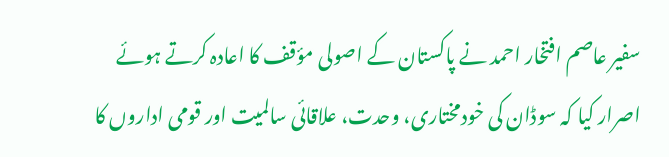سفیر عاصم افتخار احمد نے پاکستان کے اصولی مؤقف کا اعادہ کرتے ہوئے اصرار کیا کہ سوڈان کی خودمختاری، وحدت، علاقائی سالمیت اور قومی اداروں کا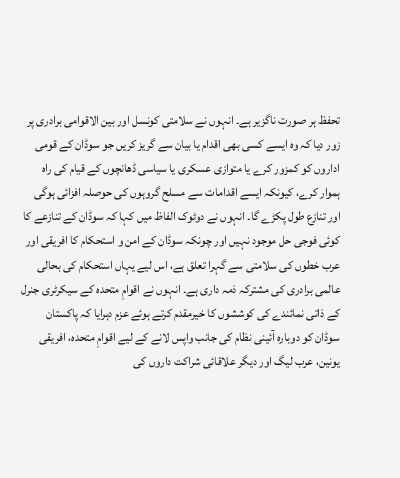تحفظ ہر صورت ناگزیر ہے۔ انہوں نے سلامتی کونسل اور بین الاقوامی برادری پر زور دیا کہ وہ ایسے کسی بھی اقدام یا بیان سے گریز کریں جو سوڈان کے قومی اداروں کو کمزور کرے یا متوازی عسکری یا سیاسی ڈھانچوں کے قیام کی راہ ہموار کرے، کیونکہ ایسے اقدامات سے مسلح گروہوں کی حوصلہ افزائی ہوگی اور تنازع طول پکڑے گا۔ انہوں نے دوٹوک الفاظ میں کہا کہ سوڈان کے تنازعے کا کوئی فوجی حل موجود نہیں اور چونکہ سوڈان کے امن و استحکام کا افریقی اور عرب خطوں کی سلامتی سے گہرا تعلق ہے، اس لیے یہاں استحکام کی بحالی عالمی برادری کی مشترکہ ذمہ داری ہے۔ انہوں نے اقوامِ متحدہ کے سیکرٹری جنرل کے ذاتی نمائندے کی کوششوں کا خیرمقدم کرتے ہوئے عزم دہرایا کہ پاکستان سوڈان کو دوبارہ آئینی نظام کی جانب واپس لانے کے لیے اقوامِ متحدہ، افریقی یونین، عرب لیگ اور دیگر علاقائی شراکت داروں کی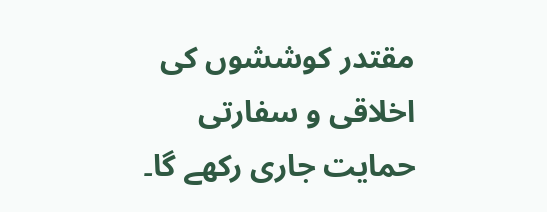مقتدر کوششوں کی اخلاقی و سفارتی حمایت جاری رکھے گا۔